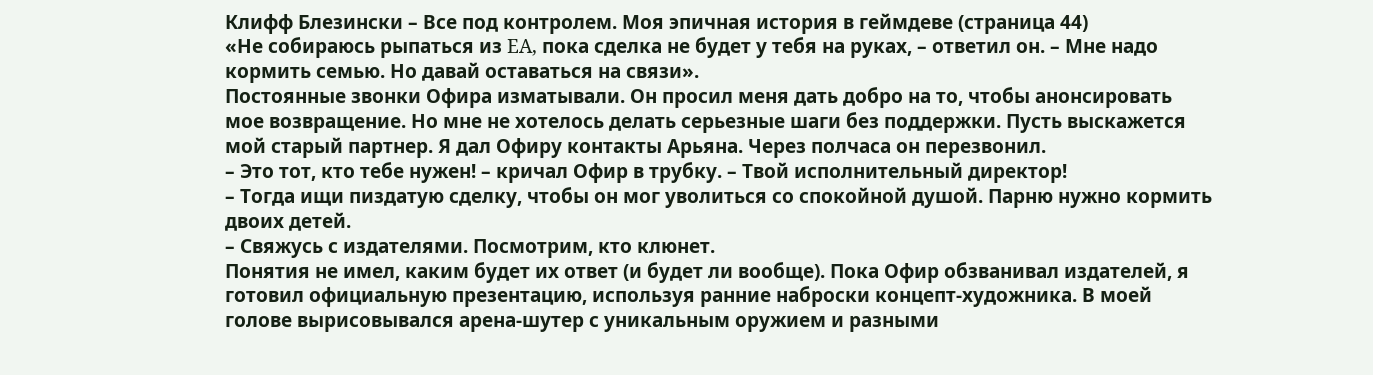Клифф Блезински – Все под контролем. Моя эпичная история в геймдеве (страница 44)
«Не собираюсь рыпаться из EA, пока сделка не будет у тебя на руках, – ответил он. – Мне надо кормить семью. Но давай оставаться на связи».
Постоянные звонки Офира изматывали. Он просил меня дать добро на то, чтобы анонсировать мое возвращение. Но мне не хотелось делать серьезные шаги без поддержки. Пусть выскажется мой старый партнер. Я дал Офиру контакты Арьяна. Через полчаса он перезвонил.
– Это тот, кто тебе нужен! – кричал Офир в трубку. – Твой исполнительный директор!
– Тогда ищи пиздатую сделку, чтобы он мог уволиться со спокойной душой. Парню нужно кормить двоих детей.
– Свяжусь с издателями. Посмотрим, кто клюнет.
Понятия не имел, каким будет их ответ (и будет ли вообще). Пока Офир обзванивал издателей, я готовил официальную презентацию, используя ранние наброски концепт-художника. В моей голове вырисовывался арена-шутер с уникальным оружием и разными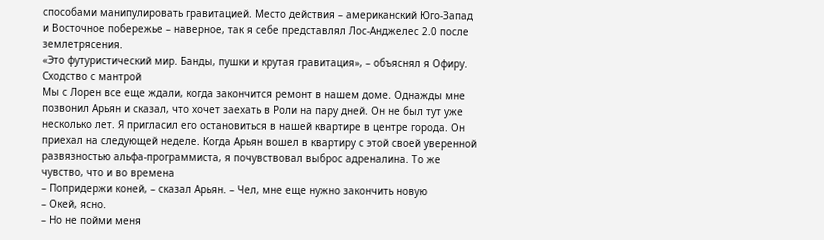способами манипулировать гравитацией. Место действия – американский Юго-Запад и Восточное побережье – наверное, так я себе представлял Лос-Анджелес 2.0 после землетрясения.
«Это футуристический мир. Банды, пушки и крутая гравитация», – объяснял я Офиру.
Сходство с мантрой
Мы с Лорен все еще ждали, когда закончится ремонт в нашем доме. Однажды мне позвонил Арьян и сказал, что хочет заехать в Роли на пару дней. Он не был тут уже несколько лет. Я пригласил его остановиться в нашей квартире в центре города. Он приехал на следующей неделе. Когда Арьян вошел в квартиру с этой своей уверенной развязностью альфа-программиста, я почувствовал выброс адреналина. То же чувство, что и во времена
– Попридержи коней, – сказал Арьян. – Чел, мне еще нужно закончить новую
– Окей, ясно.
– Но не пойми меня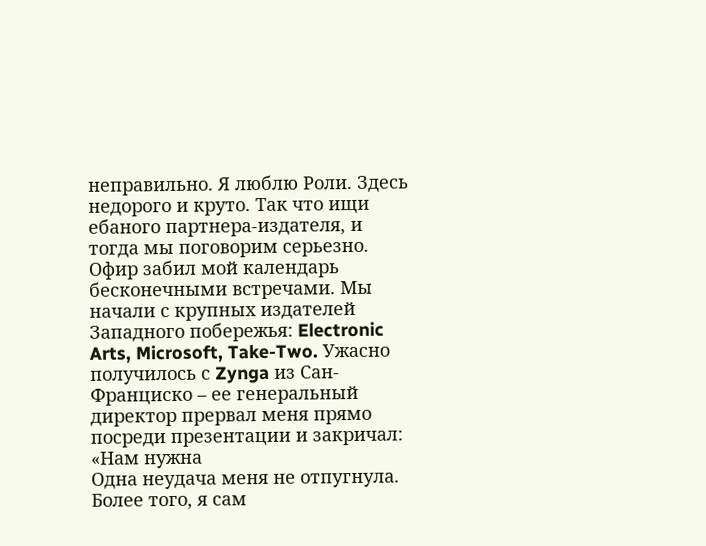неправильно. Я люблю Роли. Здесь недорого и круто. Так что ищи ебаного партнера-издателя, и тогда мы поговорим серьезно.
Офир забил мой календарь бесконечными встречами. Мы начали с крупных издателей Западного побережья: Electronic Arts, Microsoft, Take-Two. Ужасно получилось с Zynga из Сан-Франциско – ее генеральный директор прервал меня прямо посреди презентации и закричал: «Нам нужна
Одна неудача меня не отпугнула. Более того, я сам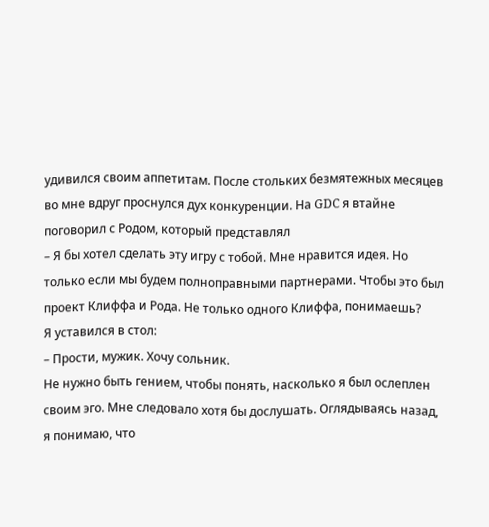удивился своим аппетитам. После стольких безмятежных месяцев во мне вдруг проснулся дух конкуренции. На GDC я втайне поговорил с Родом, который представлял
– Я бы хотел сделать эту игру с тобой. Мне нравится идея. Но только если мы будем полноправными партнерами. Чтобы это был проект Клиффа и Рода. Не только одного Клиффа, понимаешь?
Я уставился в стол:
– Прости, мужик. Хочу сольник.
Не нужно быть гением, чтобы понять, насколько я был ослеплен своим эго. Мне следовало хотя бы дослушать. Оглядываясь назад, я понимаю, что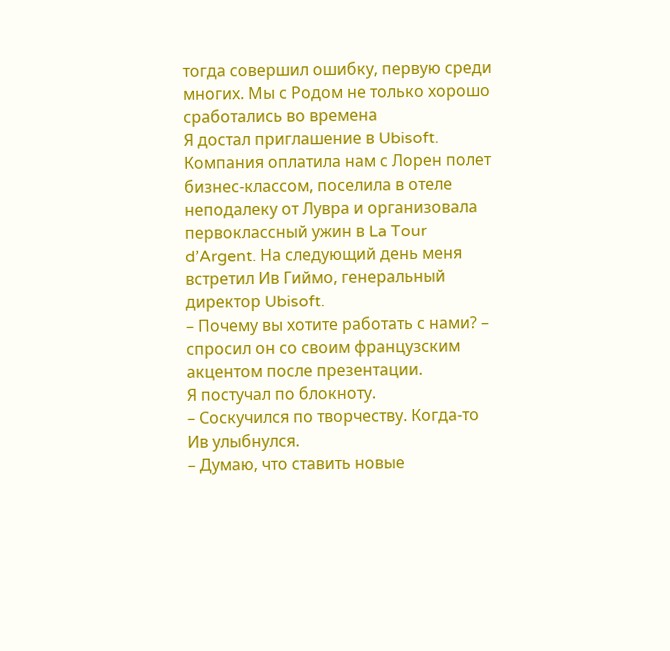тогда совершил ошибку, первую среди многих. Мы с Родом не только хорошо сработались во времена
Я достал приглашение в Ubisoft. Компания оплатила нам с Лорен полет бизнес-классом, поселила в отеле неподалеку от Лувра и организовала первоклассный ужин в La Tour d’Argent. На следующий день меня встретил Ив Гиймо, генеральный директор Ubisoft.
– Почему вы хотите работать с нами? – спросил он со своим французским акцентом после презентации.
Я постучал по блокноту.
– Соскучился по творчеству. Когда-то
Ив улыбнулся.
– Думаю, что ставить новые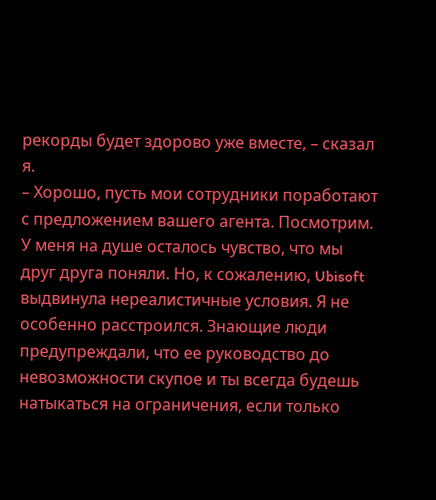рекорды будет здорово уже вместе, – сказал я.
– Хорошо, пусть мои сотрудники поработают с предложением вашего агента. Посмотрим.
У меня на душе осталось чувство, что мы друг друга поняли. Но, к сожалению, Ubisoft выдвинула нереалистичные условия. Я не особенно расстроился. Знающие люди предупреждали, что ее руководство до невозможности скупое и ты всегда будешь натыкаться на ограничения, если только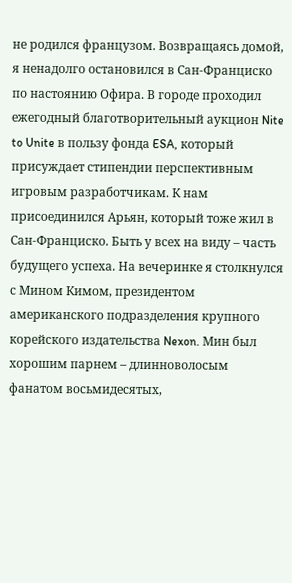не родился французом. Возвращаясь домой, я ненадолго остановился в Сан-Франциско по настоянию Офира. В городе проходил ежегодный благотворительный аукцион Nite to Unite в пользу фонда ESA, который присуждает стипендии перспективным игровым разработчикам. К нам присоединился Арьян, который тоже жил в Сан-Франциско. Быть у всех на виду – часть будущего успеха. На вечеринке я столкнулся с Мином Кимом, президентом американского подразделения крупного корейского издательства Nexon. Мин был хорошим парнем – длинноволосым фанатом восьмидесятых,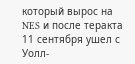который вырос на NES и после теракта 11 сентября ушел с Уолл-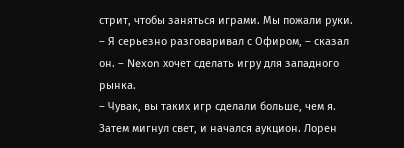стрит, чтобы заняться играми. Мы пожали руки.
– Я серьезно разговаривал с Офиром, – сказал он. – Nexon хочет сделать игру для западного рынка.
– Чувак, вы таких игр сделали больше, чем я.
Затем мигнул свет, и начался аукцион. Лорен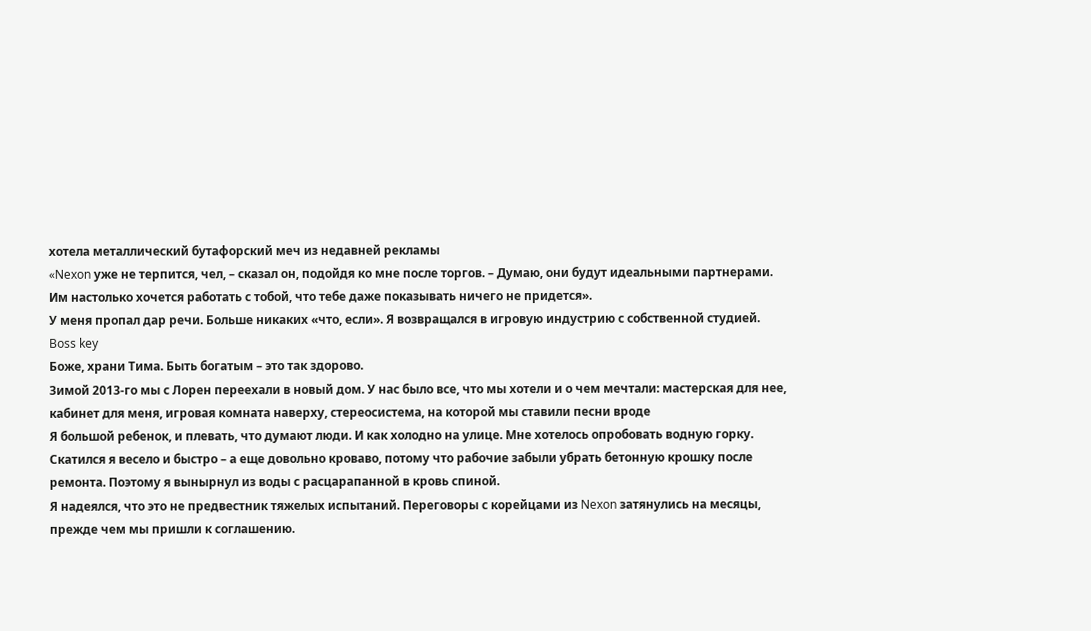хотела металлический бутафорский меч из недавней рекламы
«Nexon уже не терпится, чел, – сказал он, подойдя ко мне после торгов. – Думаю, они будут идеальными партнерами. Им настолько хочется работать с тобой, что тебе даже показывать ничего не придется».
У меня пропал дар речи. Больше никаких «что, если». Я возвращался в игровую индустрию с собственной студией.
Boss key
Боже, храни Тима. Быть богатым – это так здорово.
Зимой 2013-го мы с Лорен переехали в новый дом. У нас было все, что мы хотели и о чем мечтали: мастерская для нее, кабинет для меня, игровая комната наверху, стереосистема, на которой мы ставили песни вроде
Я большой ребенок, и плевать, что думают люди. И как холодно на улице. Мне хотелось опробовать водную горку. Скатился я весело и быстро – а еще довольно кроваво, потому что рабочие забыли убрать бетонную крошку после ремонта. Поэтому я вынырнул из воды с расцарапанной в кровь спиной.
Я надеялся, что это не предвестник тяжелых испытаний. Переговоры с корейцами из Nexon затянулись на месяцы, прежде чем мы пришли к соглашению.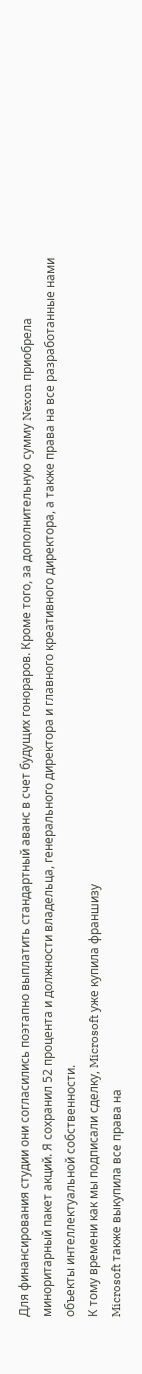Для финансирования студии они согласились поэтапно выплатить стандартный аванс в счет будущих гонораров. Кроме того, за дополнительную сумму Nexon приобрела миноритарный пакет акций. Я сохранил 52 процента и должности владельца, генерального директора и главного креативного директора, а также права на все разработанные нами объекты интеллектуальной собственности.
К тому времени как мы подписали сделку, Microsoft уже купила франшизу
Microsoft также выкупила все права на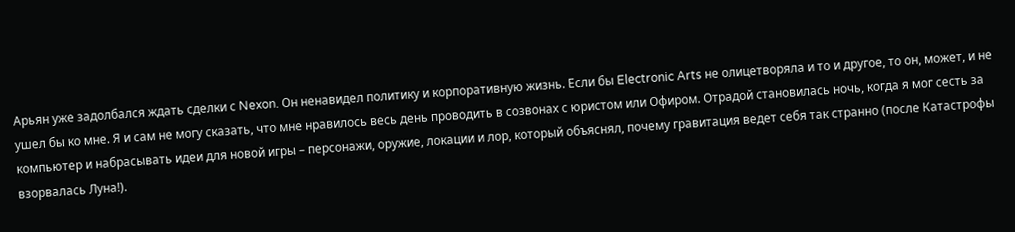Арьян уже задолбался ждать сделки с Nexon. Он ненавидел политику и корпоративную жизнь. Если бы Electronic Arts не олицетворяла и то и другое, то он, может, и не ушел бы ко мне. Я и сам не могу сказать, что мне нравилось весь день проводить в созвонах с юристом или Офиром. Отрадой становилась ночь, когда я мог сесть за компьютер и набрасывать идеи для новой игры – персонажи, оружие, локации и лор, который объяснял, почему гравитация ведет себя так странно (после Катастрофы взорвалась Луна!).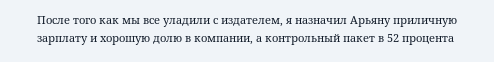После того как мы все уладили с издателем, я назначил Арьяну приличную зарплату и хорошую долю в компании, а контрольный пакет в 52 процента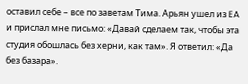оставил себе – все по заветам Тима. Арьян ушел из EA и прислал мне письмо: «Давай сделаем так, чтобы эта студия обошлась без херни, как там». Я ответил: «Да без базара».